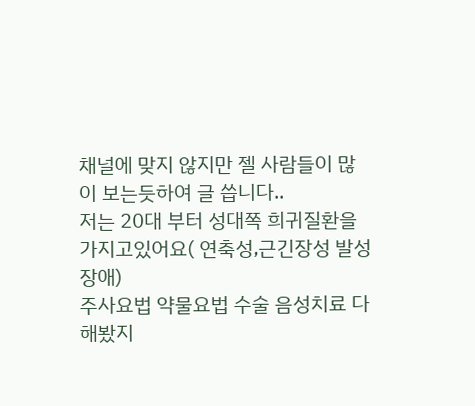채널에 맞지 않지만 젤 사람들이 많이 보는듯하여 글 씁니다..
저는 20대 부터 성대쪽 희귀질환을 가지고있어요( 연축성,근긴장성 발성장애)
주사요법 약물요법 수술 음성치료 다 해봤지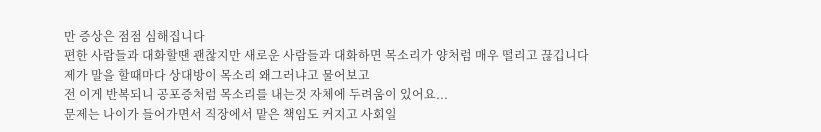만 증상은 점점 심해집니다
편한 사람들과 대화할땐 괜찮지만 새로운 사람들과 대화하면 목소리가 양처럼 매우 떨리고 끊깁니다
제가 말을 할때마다 상대방이 목소리 왜그러냐고 물어보고
전 이게 반복되니 공포증처럼 목소리를 내는것 자체에 두려움이 있어요...
문제는 나이가 들어가면서 직장에서 맡은 책임도 커지고 사회일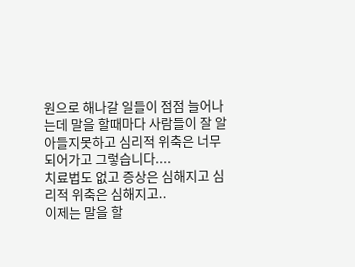원으로 해나갈 일들이 점점 늘어나는데 말을 할때마다 사람들이 잘 알아들지못하고 심리적 위축은 너무 되어가고 그렇습니다....
치료법도 없고 증상은 심해지고 심리적 위축은 심해지고..
이제는 말을 할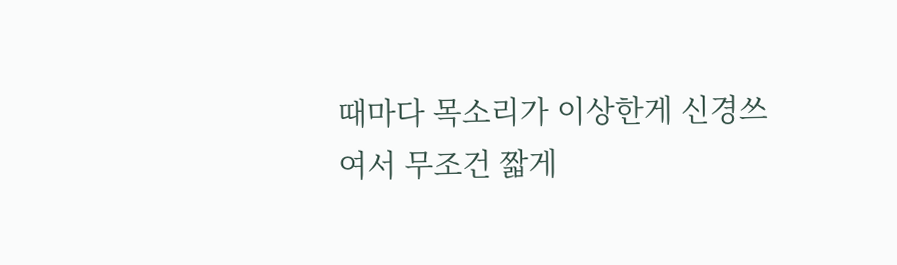때마다 목소리가 이상한게 신경쓰여서 무조건 짧게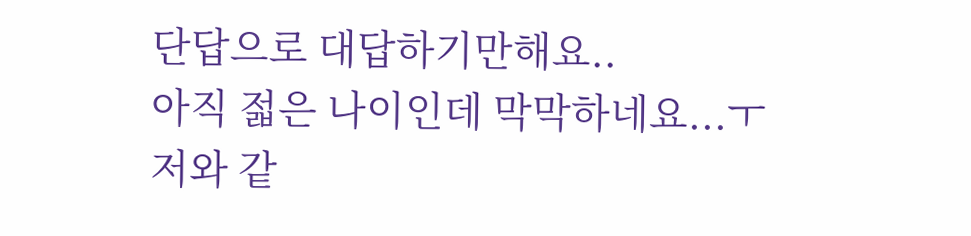단답으로 대답하기만해요..
아직 젋은 나이인데 막막하네요...ㅜ
저와 같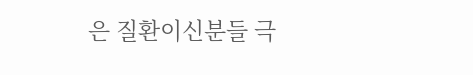은 질환이신분들 극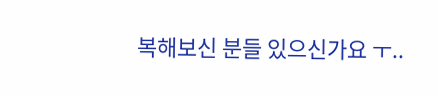복해보신 분들 있으신가요 ㅜ..